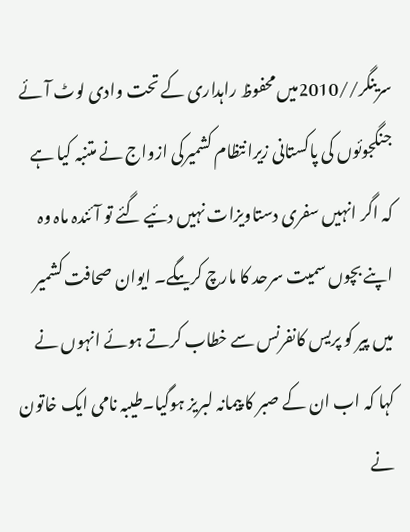سرینگر//2010میں محفوظ راہداری کے تحت وادی لوٹ آئے جنگجوئوں کی پاکستانی زیرانتظام کشمیرکی ازواج نے متنبہ کیا ہے کہ اگر انہیں سفری دستاویزات نہیں دئیے گئے تو آئندہ ماہ وہ اپنے بچوں سمیت سرحد کا مارچ کریںگے۔ ایوان صحافت کشمیر میں پیر کو پریس کانفرنس سے خطاب کرتے ہوئے انہوں نے کہا کہ اب ان کے صبر کا پیمانہ لبریز ہوگیا۔طیبہ نامی ایک خاتون نے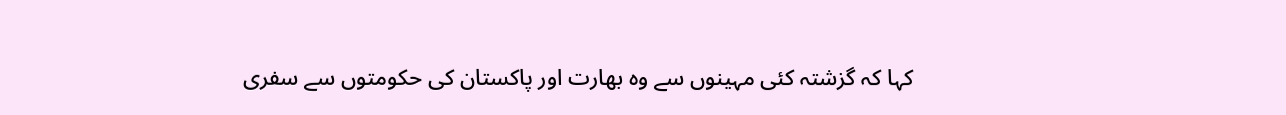کہا کہ گزشتہ کئی مہینوں سے وہ بھارت اور پاکستان کی حکومتوں سے سفری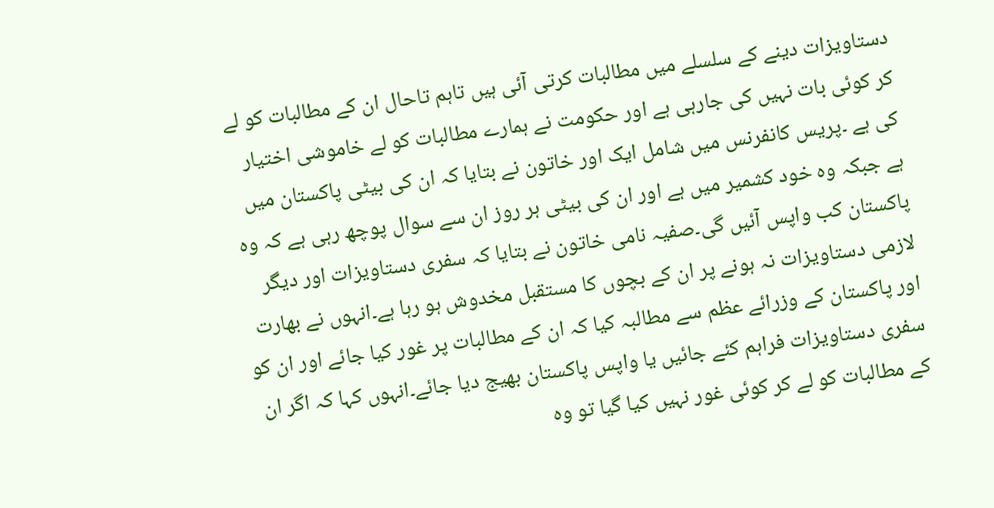دستاویزات دینے کے سلسلے میں مطالبات کرتی آئی ہیں تاہم تاحال ان کے مطالبات کو لے کر کوئی بات نہیں کی جارہی ہے اور حکومت نے ہمارے مطالبات کو لے خاموشی اختیار کی ہے ۔پریس کانفرنس میں شامل ایک اور خاتون نے بتایا کہ ان کی بیٹی پاکستان میں ہے جبکہ وہ خود کشمیر میں ہے اور ان کی بیٹی ہر روز ان سے سوال پوچھ رہی ہے کہ وہ پاکستان کب واپس آئیں گی۔صفیہ نامی خاتون نے بتایا کہ سفری دستاویزات اور دیگر لازمی دستاویزات نہ ہونے پر ان کے بچوں کا مستقبل مخدوش ہو رہا ہے۔انہوں نے بھارت اور پاکستان کے وزرائے عظم سے مطالبہ کیا کہ ان کے مطالبات پر غور کیا جائے اور ان کو سفری دستاویزات فراہم کئے جائیں یا واپس پاکستان بھیج دیا جائے۔انہوں کہا کہ اگر ان کے مطالبات کو لے کر کوئی غور نہیں کیا گیا تو وہ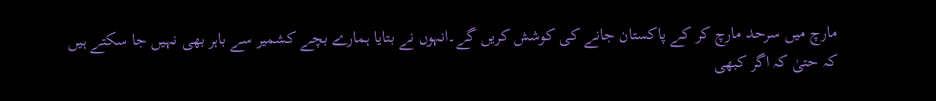مارچ میں سرحد مارچ کر کے پاکستان جانے کی کوشش کریں گے۔انہوں نے بتایا ہمارے بچے کشمیر سے باہر بھی نہیں جا سکتے ہیں کہ حتیٰ کہ اگر کبھی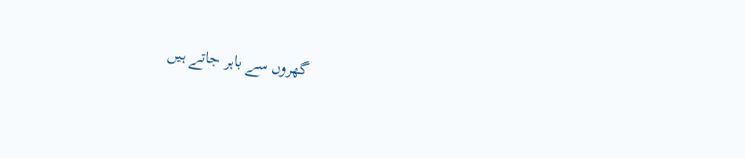گھروں سے باہر جاتے ہیں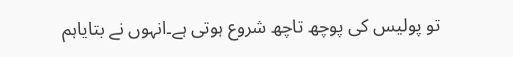تو پولیس کی پوچھ تاچھ شروع ہوتی ہے۔انہوں نے بتایاہم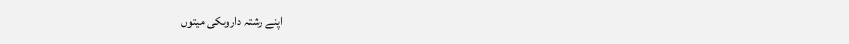اپنے رشتہ داروںکی میتوں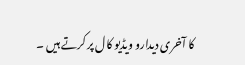کا آخری دیدارو ویڈیو کال پر کرتے ہیں ۔